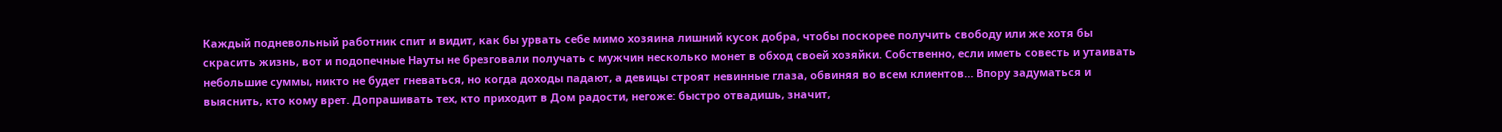Каждый подневольный работник спит и видит, как бы урвать себе мимо хозяина лишний кусок добра, чтобы поскорее получить свободу или же хотя бы скрасить жизнь, вот и подопечные Науты не брезговали получать с мужчин несколько монет в обход своей хозяйки. Собственно, если иметь совесть и утаивать небольшие суммы, никто не будет гневаться, но когда доходы падают, а девицы строят невинные глаза, обвиняя во всем клиентов… Впору задуматься и выяснить, кто кому врет. Допрашивать тех, кто приходит в Дом радости, негоже: быстро отвадишь, значит,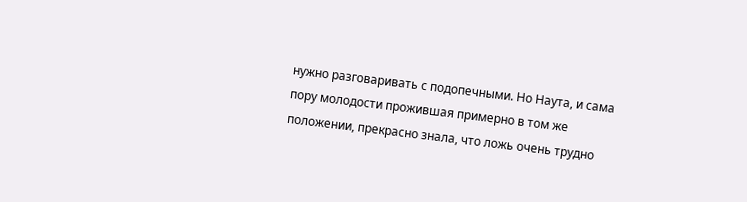нужно разговаривать с подопечными. Но Наута, и сама пору молодости прожившая примерно в том же положении, прекрасно знала, что ложь очень трудно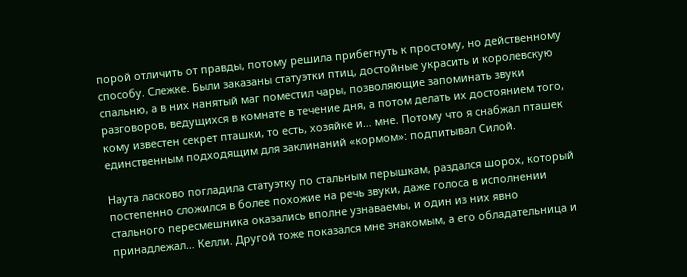порой отличить от правды, потому решила прибегнуть к простому, но действенному способу. Слежке. Были заказаны статуэтки птиц, достойные украсить и королевскую спальню, а в них нанятый маг поместил чары, позволяющие запоминать звуки разговоров, ведущихся в комнате в течение дня, а потом делать их достоянием того, кому известен секрет пташки, то есть, хозяйке и… мне. Потому что я снабжал пташек единственным подходящим для заклинаний «кормом»: подпитывал Силой.

Наута ласково погладила статуэтку по стальным перышкам, раздался шорох, который постепенно сложился в более похожие на речь звуки, даже голоса в исполнении стального пересмешника оказались вполне узнаваемы, и один из них явно принадлежал… Келли. Другой тоже показался мне знакомым, а его обладательница и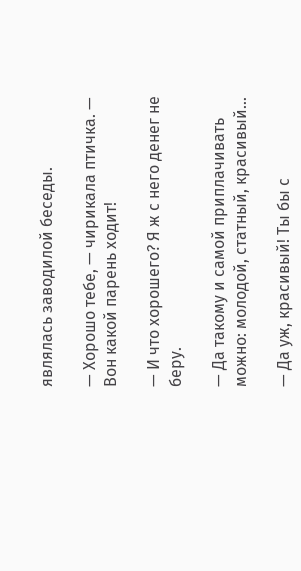являлась заводилой беседы.

— Хорошо тебе, — чирикала птичка. — Вон какой парень ходит!

— И что хорошего? Я ж с него денег не беру.

— Да такому и самой приплачивать можно: молодой, статный, красивый…

— Да уж, красивый! Ты бы с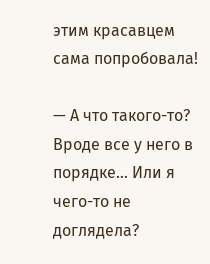этим красавцем сама попробовала!

— А что такого-то? Вроде все у него в порядке… Или я чего-то не доглядела?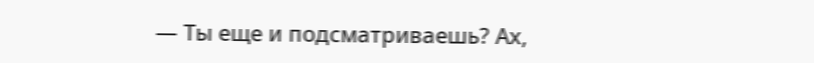— Ты еще и подсматриваешь? Ах,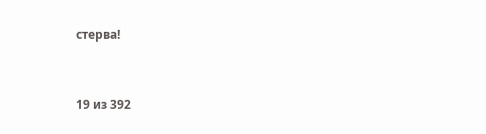стерва!



19 из 392